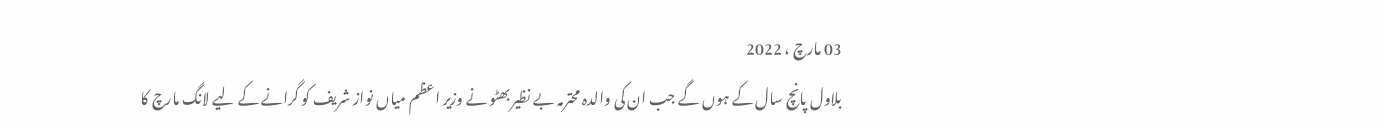03 مارچ ، 2022
بلاول پانچ سال کے ہوں گے جب ان کی والدہ محترمہ بے نظیر بھٹو نے وزیر اعظم میاں نواز شریف کو گرانے کے لیے لانگ مارچ کا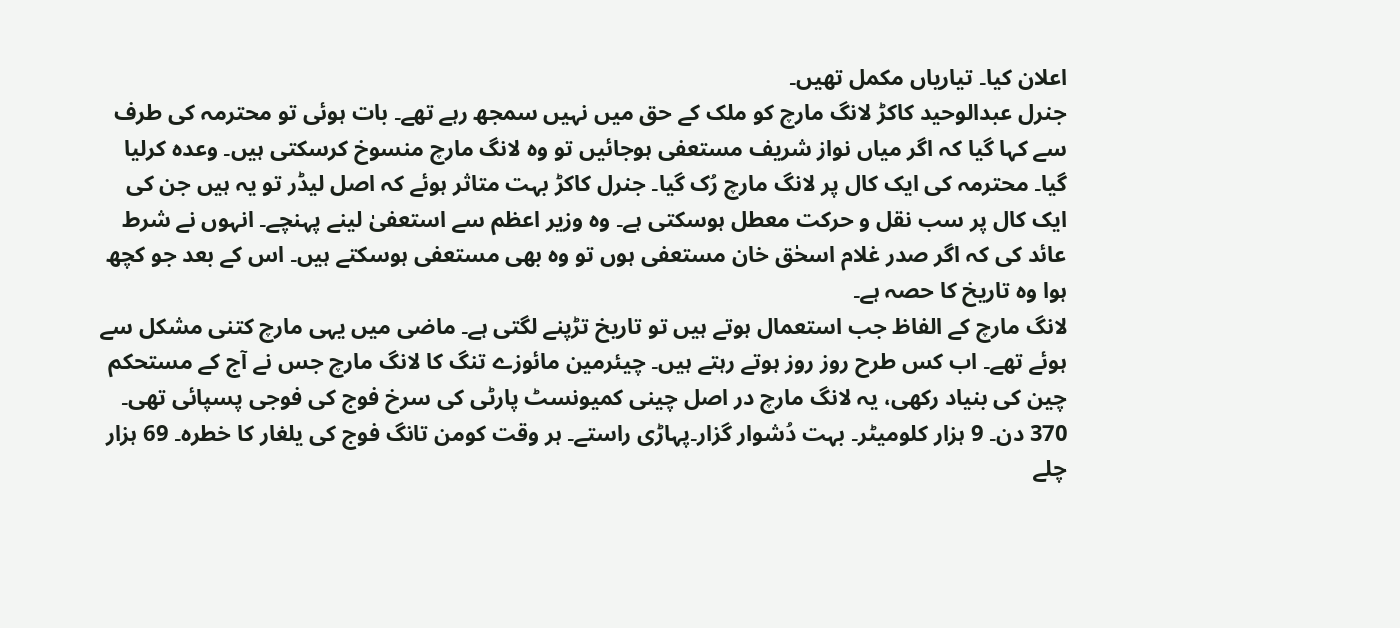اعلان کیا۔ تیاریاں مکمل تھیں۔
جنرل عبدالوحید کاکڑ لانگ مارچ کو ملک کے حق میں نہیں سمجھ رہے تھے۔ بات ہوئی تو محترمہ کی طرف سے کہا گیا کہ اگر میاں نواز شریف مستعفی ہوجائیں تو وہ لانگ مارچ منسوخ کرسکتی ہیں۔ وعدہ کرلیا گیا۔ محترمہ کی ایک کال پر لانگ مارچ رُک گیا۔ جنرل کاکڑ بہت متاثر ہوئے کہ اصل لیڈر تو یہ ہیں جن کی ایک کال پر سب نقل و حرکت معطل ہوسکتی ہے۔ وہ وزیر اعظم سے استعفیٰ لینے پہنچے۔ انہوں نے شرط عائد کی کہ اگر صدر غلام اسحٰق خان مستعفی ہوں تو وہ بھی مستعفی ہوسکتے ہیں۔ اس کے بعد جو کچھ ہوا وہ تاریخ کا حصہ ہے۔
لانگ مارچ کے الفاظ جب استعمال ہوتے ہیں تو تاریخ تڑپنے لگتی ہے۔ ماضی میں یہی مارچ کتنی مشکل سے ہوئے تھے۔ اب کس طرح روز روز ہوتے رہتے ہیں۔ چیئرمین مائوزے تنگ کا لانگ مارچ جس نے آج کے مستحکم چین کی بنیاد رکھی، یہ لانگ مارچ در اصل چینی کمیونسٹ پارٹی کی سرخ فوج کی فوجی پسپائی تھی۔ 370 دن۔ 9 ہزار کلومیٹر۔ بہت دُشوار گزار۔پہاڑی راستے۔ ہر وقت کومن تانگ فوج کی یلغار کا خطرہ۔ 69 ہزار چلے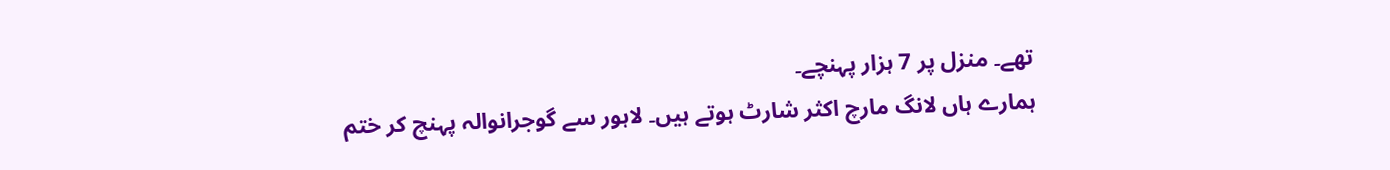تھے۔ منزل پر 7 ہزار پہنچے۔
ہمارے ہاں لانگ مارچ اکثر شارٹ ہوتے ہیں۔ لاہور سے گوجرانوالہ پہنچ کر ختم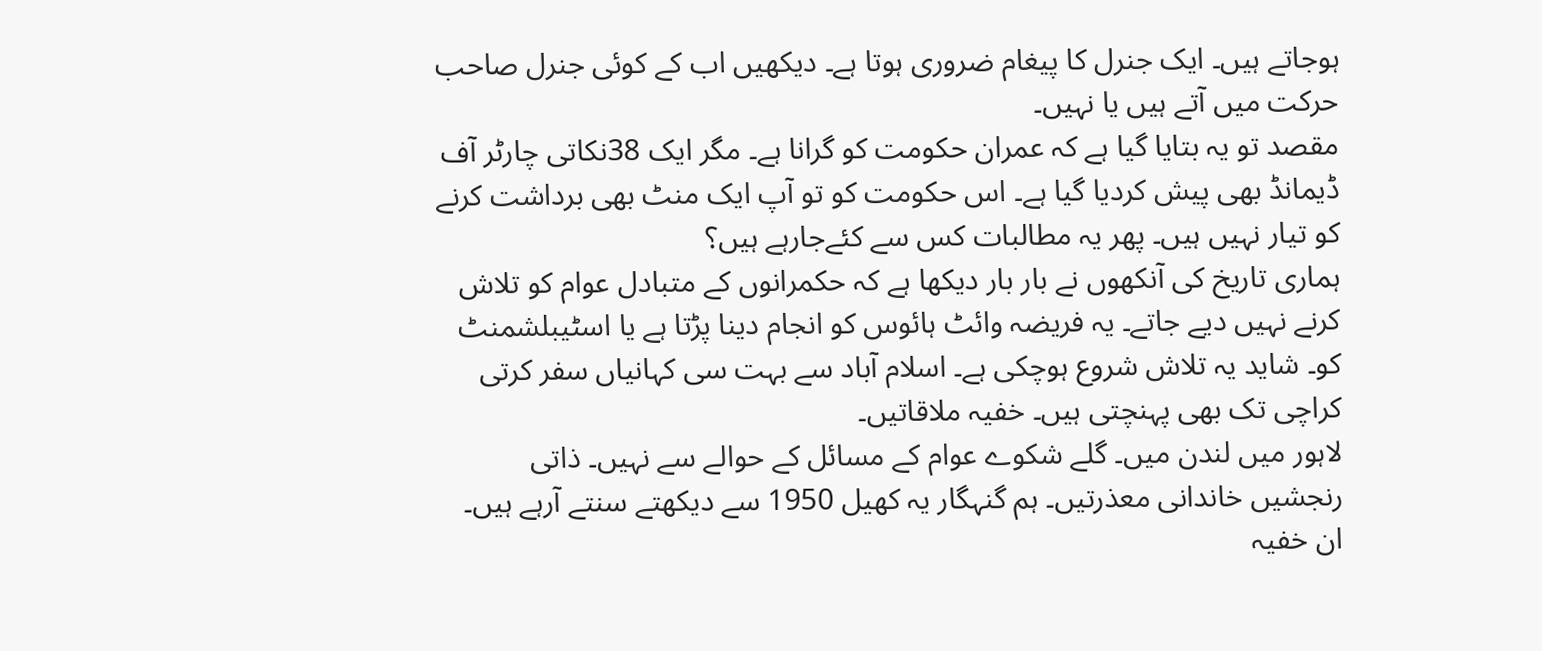ہوجاتے ہیں۔ ایک جنرل کا پیغام ضروری ہوتا ہے۔ دیکھیں اب کے کوئی جنرل صاحب حرکت میں آتے ہیں یا نہیں۔
مقصد تو یہ بتایا گیا ہے کہ عمران حکومت کو گرانا ہے۔ مگر ایک 38نکاتی چارٹر آف ڈیمانڈ بھی پیش کردیا گیا ہے۔ اس حکومت کو تو آپ ایک منٹ بھی برداشت کرنے کو تیار نہیں ہیں۔ پھر یہ مطالبات کس سے کئےجارہے ہیں؟
ہماری تاریخ کی آنکھوں نے بار بار دیکھا ہے کہ حکمرانوں کے متبادل عوام کو تلاش کرنے نہیں دیے جاتے۔ یہ فریضہ وائٹ ہائوس کو انجام دینا پڑتا ہے یا اسٹیبلشمنٹ کو۔ شاید یہ تلاش شروع ہوچکی ہے۔ اسلام آباد سے بہت سی کہانیاں سفر کرتی کراچی تک بھی پہنچتی ہیں۔ خفیہ ملاقاتیں۔
لاہور میں لندن میں۔ گلے شکوے عوام کے مسائل کے حوالے سے نہیں۔ ذاتی رنجشیں خاندانی معذرتیں۔ ہم گنہگار یہ کھیل 1950 سے دیکھتے سنتے آرہے ہیں۔ ان خفیہ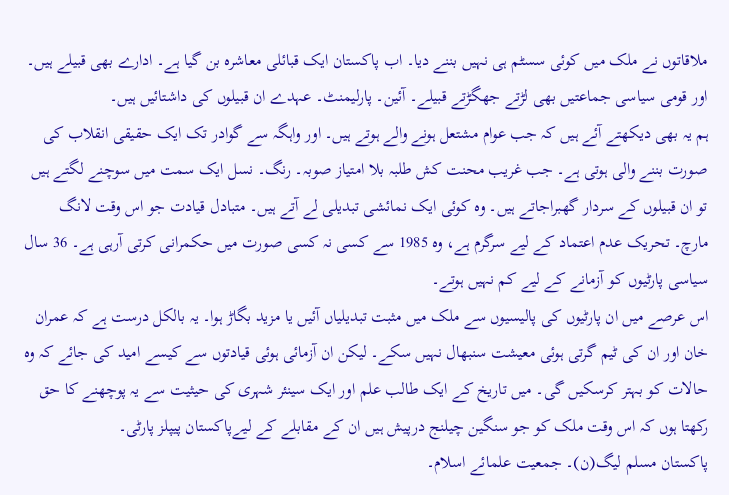ملاقاتوں نے ملک میں کوئی سسٹم ہی نہیں بننے دیا۔ اب پاکستان ایک قبائلی معاشرہ بن گیا ہے۔ ادارے بھی قبیلے ہیں۔ اور قومی سیاسی جماعتیں بھی لڑتے جھگڑتے قبیلے۔ آئین۔ پارلیمنٹ۔ عہدے ان قبیلوں کی داشتائیں ہیں۔
ہم یہ بھی دیکھتے آئے ہیں کہ جب عوام مشتعل ہونے والے ہوتے ہیں۔ اور واہگہ سے گوادر تک ایک حقیقی انقلاب کی صورت بننے والی ہوتی ہے۔ جب غریب محنت کش طلبہ بلا امتیاز صوبہ۔ رنگ۔ نسل ایک سمت میں سوچنے لگتے ہیں تو ان قبیلوں کے سردار گھبراجاتے ہیں۔ وہ کوئی ایک نمائشی تبدیلی لے آتے ہیں۔ متبادل قیادت جو اس وقت لانگ مارچ۔ تحریک عدم اعتماد کے لیے سرگرم ہے، وہ 1985 سے کسی نہ کسی صورت میں حکمرانی کرتی آرہی ہے۔ 36 سال سیاسی پارٹیوں کو آزمانے کے لیے کم نہیں ہوتے۔
اس عرصے میں ان پارٹیوں کی پالیسیوں سے ملک میں مثبت تبدیلیاں آئیں یا مزید بگاڑ ہوا۔ یہ بالکل درست ہے کہ عمران خان اور ان کی ٹیم گرتی ہوئی معیشت سنبھال نہیں سکے۔ لیکن ان آزمائی ہوئی قیادتوں سے کیسے امید کی جائے کہ وہ حالات کو بہتر کرسکیں گی۔ میں تاریخ کے ایک طالب علم اور ایک سینئر شہری کی حیثیت سے یہ پوچھنے کا حق رکھتا ہوں کہ اس وقت ملک کو جو سنگین چیلنج درپیش ہیں ان کے مقابلے کے لیےپاکستان پیپلز پارٹی۔
پاکستان مسلم لیگ(ن)۔ جمعیت علمائے اسلام۔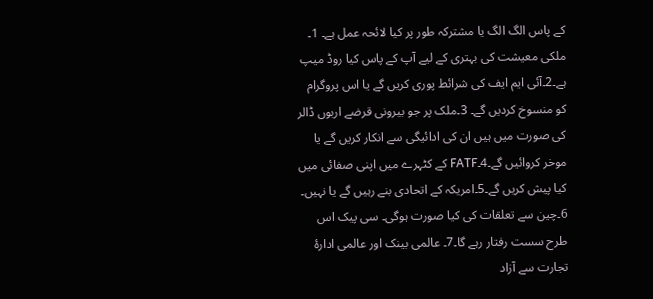کے پاس الگ الگ یا مشترکہ طور پر کیا لائحہ عمل ہے۔ 1۔ ملکی معیشت کی بہتری کے لیے آپ کے پاس کیا روڈ میپ ہے۔2۔آئی ایم ایف کی شرائط پوری کریں گے یا اس پروگرام کو منسوخ کردیں گے۔ 3۔ملک پر جو بیرونی قرضے اربوں ڈالر کی صورت میں ہیں ان کی ادائیگی سے انکار کریں گے یا موخر کروائیں گے۔4۔FATF کے کٹہرے میں اپنی صفائی میں کیا پیش کریں گے۔5۔امریکہ کے اتحادی بنے رہیں گے یا نہیں۔
6۔چین سے تعلقات کی کیا صورت ہوگی۔ سی پیک اس طرح سست رفتار رہے گا۔7۔ عالمی بینک اور عالمی ادارۂ تجارت سے آزاد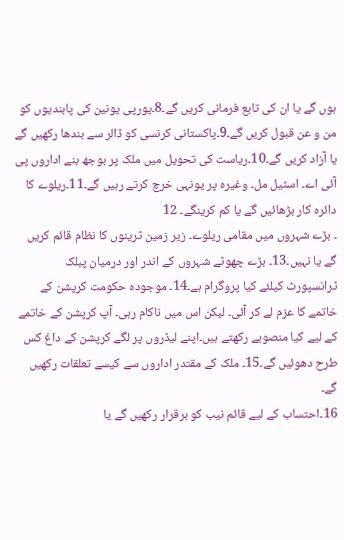ہوں گے یا ان کی تابع فرمانی کریں گے۔8۔یورپی یونین کی پابندیوں کو من و عن قبول کریں گے۔9۔پاکستانی کرنسی کو ڈالر سے بندھا رکھیں گے یا آزاد کریں گے۔10۔ریاست کی تحویل میں ملک پر بوجھ بنے اداروں پی آئی اے۔ اسٹیل مل۔ وغیرہ پر یونہی خرچ کرتے رہیں گے۔11۔ریلوے کا دائرہ کار بڑھائیں گے یا کم کرینگے۔ 12
۔ بڑے شہروں میں مقامی ریلوے۔ زیر زمین ٹرینوں کا نظام قائم کریں گے یا نہیں۔13۔ بڑے چھوٹے شہروں کے اندر اور درمیان پبلک ٹرانسپورٹ کیلئے کیا پروگرام ہے۔14۔ موجودہ حکومت کرپشن کے خاتمے کا عزم لے کر آئی۔ لیکن اس میں ناکام رہی۔ آپ کرپشن کے خاتمے کے لیے کیا منصوبے رکھتے ہیں۔اپنے لیڈروں پر لگے کرپشن کے داغ کس طرح دھوئیں گے۔15۔ ملک کے مقتدر اداروں سے کیسے تعلقات رکھیں گے۔
16۔احتساب کے لیے قائم نیب کو برقرار رکھیں گے یا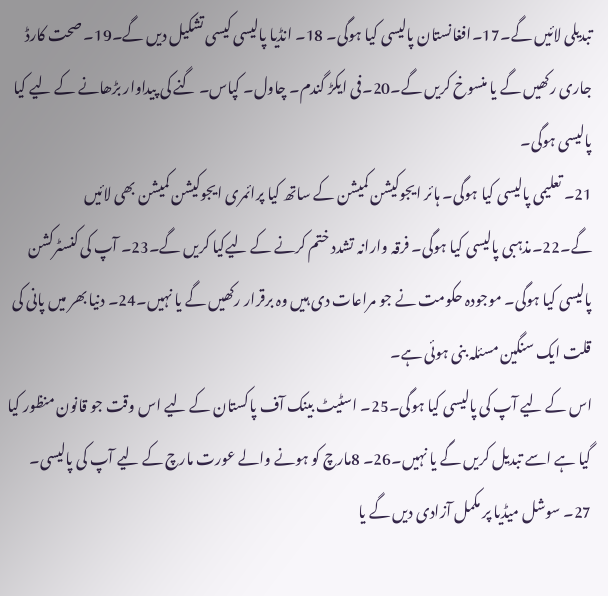تبدیلی لائیں گے۔17۔افغانستان پالیسی کیا ہوگی۔ 18۔ انڈیا پالیسی کیسی تشکیل دیں گے۔19۔ صحت کارڈ جاری رکھیں گے یا منسوخ کریں گے۔20۔فی ایکڑ گندم۔ چاول۔ کپاس۔ گنے کی پیداوار بڑھانے کے لیے کیا پالیسی ہوگی۔
21۔ تعلیمی پالیسی کیا ہوگی۔ ہائر ایجوکیشن کمیشن کے ساتھ کیا پرائمری ایجوکیشن کمیشن بھی لائیں گے۔22۔مذہبی پالیسی کیا ہوگی۔ فرقہ وارانہ تشدد ختم کرنے کے لیےکیا کریں گے۔23۔ آپ کی کنسٹرکشن پالیسی کیا ہوگی۔ موجودہ حکومت نے جو مراعات دی ہیں وہ برقرار رکھیں گے یا نہیں۔24۔ دنیا بھر میں پانی کی قلت ایک سنگین مسئلہ بنی ہوئی ہے۔
اس کے لیے آپ کی پالیسی کیا ہوگی۔25۔ اسٹیٹ بینک آف پاکستان کے لیے اس وقت جو قانون منظور کیا گیا ہے اسے تبدیل کریں گے یا نہیں۔26۔ 8مارچ کو ہونے والے عورت مارچ کے لیے آپ کی پالیسی۔ 27۔ سوشل میڈیا پر مکمل آزادی دیں گے یا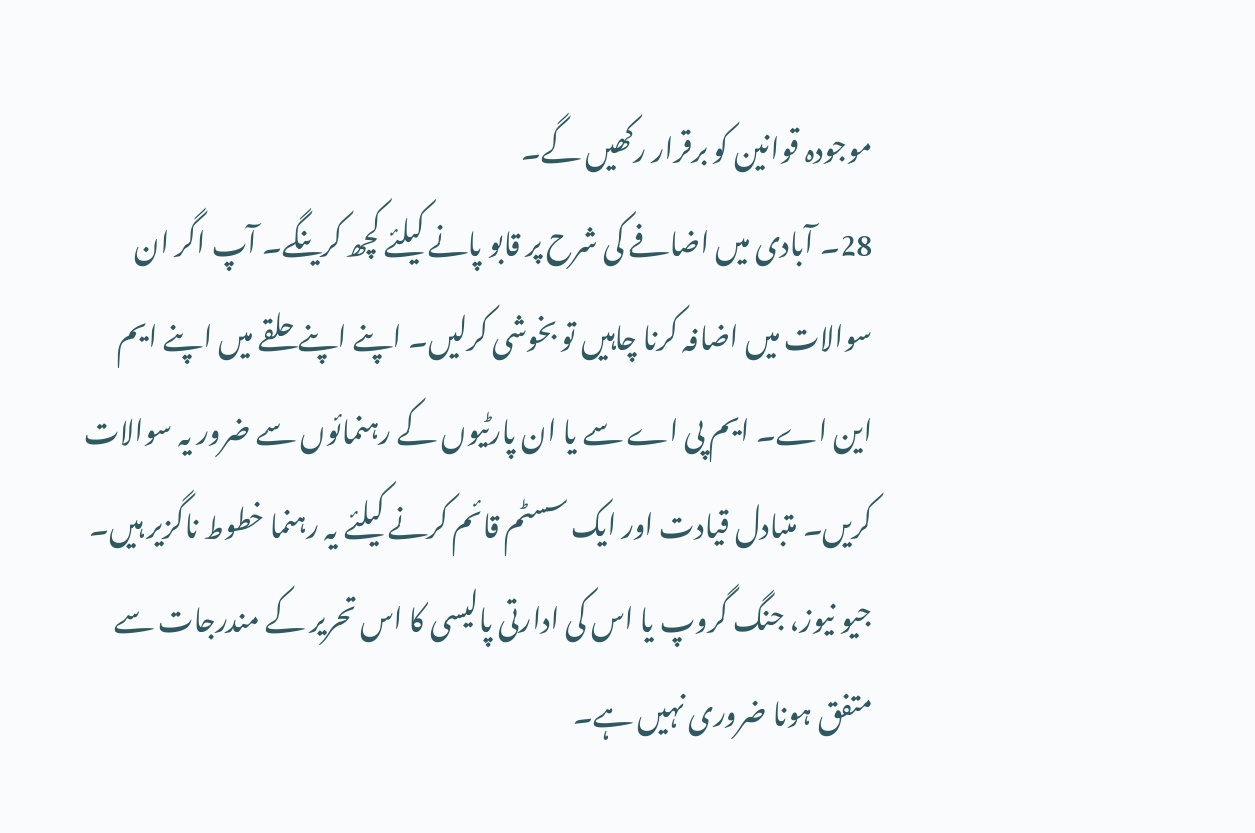موجودہ قوانین کو برقرار رکھیں گے۔
28۔ آبادی میں اضافے کی شرح پر قابو پانے کیلئے کچھ کرینگے۔ آپ اگر ان سوالات میں اضافہ کرنا چاہیں تو بخوشی کرلیں۔ اپنے اپنے حلقے میں اپنے ایم این اے۔ ایم پی اے سے یا ان پارٹیوں کے رہنمائوں سے ضرور یہ سوالات کریں۔ متبادل قیادت اور ایک سسٹم قائم کرنے کیلئے یہ رہنما خطوط ناگزیر ہیں۔
جیو نیوز، جنگ گروپ یا اس کی ادارتی پالیسی کا اس تحریر کے مندرجات سے متفق ہونا ضروری نہیں ہے۔